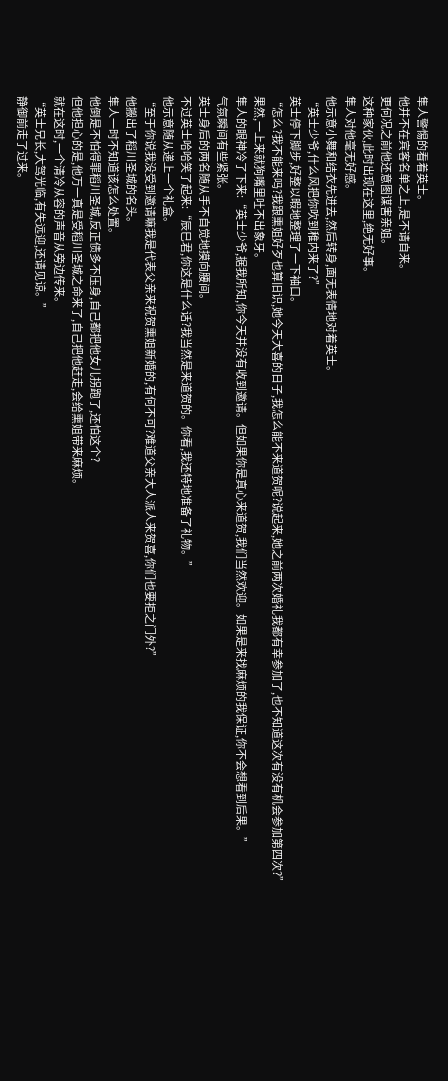隼人警惕的看着英士。
他并不在宾客名单之上,是不请自来。
更何况之前他还意图谋害亲姐。
这种家伙,此时出现在这里,绝无好事。
隼人对他毫无好感。
他示意小舞和结衣先进去,然后转身,面无表情地对着英士。
“英士少爷,什么风把你吹到稚内来了?”
英士停下脚步,好整以暇地整理了一下袖口。
“怎么?我不能来吗?我跟熏姐好歹也算旧识,她今天大喜的日子,我怎么能不来道贺呢?说起来,她之前两次婚礼我都有幸参加了,也不知道这次有没有机会参加第四次?”
果然,一上来就狗嘴里吐不出象牙。
隼人的眼神冷了下来:“英士少爷,据我所知,你今天并没有收到邀请。但如果你是真心来道贺,我们当然欢迎。如果是来找麻烦的我保证,你不会想看到后果。”
气氛瞬间有些紧张。
英士身后的两名随从手不自觉地摸向腰间。
不过英士哈哈笑了起来:“辰巳君,你这是什么话?我当然是来道贺的。你看,我还特地准备了礼物。”
他示意随从递上一个礼盒。
“至于你说我没受到邀请嘛我是代表父亲来祝贺熏姐新婚的,有何不可?难道父亲大人派人来贺喜,你们也要拒之门外?”
他搬出了稻川圣城的名头。
隼人一时不知道该怎么处置。
他倒是不怕得罪稻川圣城,反正债多不压身,自己都把他女儿拐跑了,还怕这个?
但他担心的是,他万一真是受稻川圣城之命来了,自己把他赶走,会给熏姐带来麻烦。
就在这时,一个清冷从容的声音从旁边传来。
“英士兄长,大驾光临,有失远迎,还请见谅。”
静御前走了过来。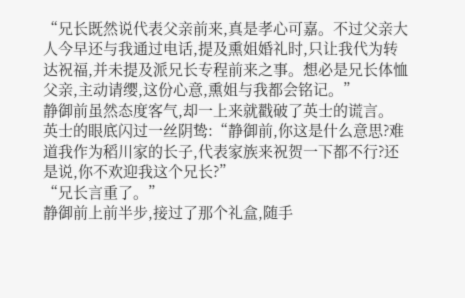“兄长既然说代表父亲前来,真是孝心可嘉。不过父亲大人今早还与我通过电话,提及熏姐婚礼时,只让我代为转达祝福,并未提及派兄长专程前来之事。想必是兄长体恤父亲,主动请缨,这份心意,熏姐与我都会铭记。”
静御前虽然态度客气,却一上来就戳破了英士的谎言。
英士的眼底闪过一丝阴鸷:“静御前,你这是什么意思?难道我作为稻川家的长子,代表家族来祝贺一下都不行?还是说,你不欢迎我这个兄长?”
“兄长言重了。”
静御前上前半步,接过了那个礼盒,随手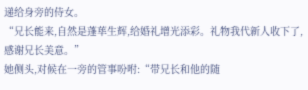递给身旁的侍女。
“兄长能来,自然是蓬荜生辉,给婚礼增光添彩。礼物我代新人收下了,感谢兄长美意。”
她侧头,对候在一旁的管事吩咐:“带兄长和他的随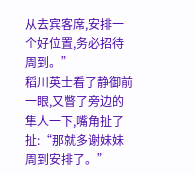从去宾客席,安排一个好位置,务必招待周到。”
稻川英士看了静御前一眼,又瞥了旁边的隼人一下,嘴角扯了扯:“那就多谢妹妹周到安排了。”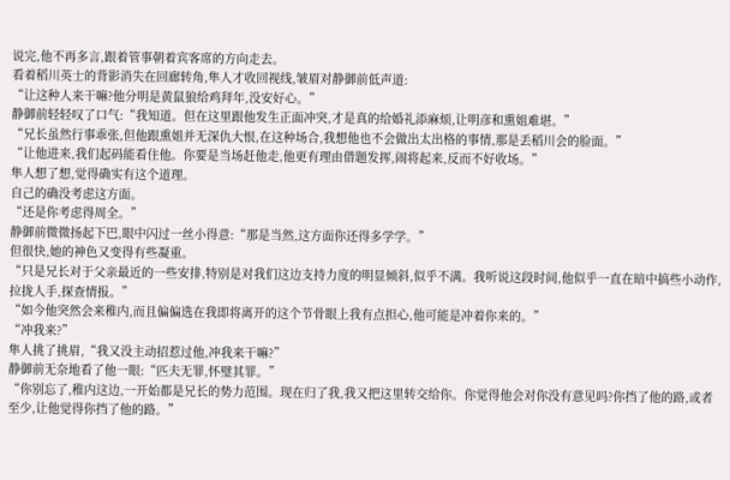说完,他不再多言,跟着管事朝着宾客席的方向走去。
看着稻川英士的背影消失在回廊转角,隼人才收回视线,皱眉对静御前低声道:
“让这种人来干嘛?他分明是黄鼠狼给鸡拜年,没安好心。”
静御前轻轻叹了口气:“我知道。但在这里跟他发生正面冲突,才是真的给婚礼添麻烦,让明彦和熏姐难堪。”
“兄长虽然行事乖张,但他跟熏姐并无深仇大恨,在这种场合,我想他也不会做出太出格的事情,那是丢稻川会的脸面。”
“让他进来,我们起码能看住他。你要是当场赶他走,他更有理由借题发挥,闹将起来,反而不好收场。”
隼人想了想,觉得确实有这个道理。
自己的确没考虑这方面。
“还是你考虑得周全。”
静御前微微扬起下巴,眼中闪过一丝小得意:“那是当然,这方面你还得多学学。”
但很快,她的神色又变得有些凝重。
“只是兄长对于父亲最近的一些安排,特别是对我们这边支持力度的明显倾斜,似乎不满。我听说这段时间,他似乎一直在暗中搞些小动作,拉拢人手,探查情报。”
“如今他突然会来稚内,而且偏偏选在我即将离开的这个节骨眼上我有点担心,他可能是冲着你来的。”
“冲我来?”
隼人挑了挑眉,“我又没主动招惹过他,冲我来干嘛?”
静御前无奈地看了他一眼:“匹夫无罪,怀璧其罪。”
“你别忘了,稚内这边,一开始都是兄长的势力范围。现在归了我,我又把这里转交给你。你觉得他会对你没有意见吗?你挡了他的路,或者至少,让他觉得你挡了他的路。”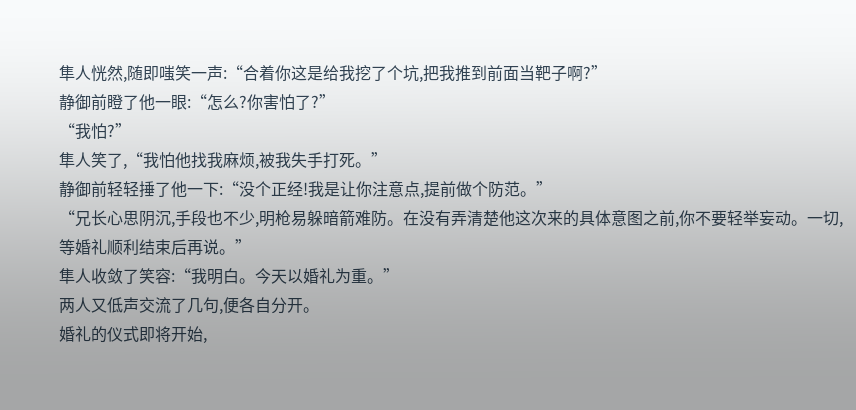隼人恍然,随即嗤笑一声:“合着你这是给我挖了个坑,把我推到前面当靶子啊?”
静御前瞪了他一眼:“怎么?你害怕了?”
“我怕?”
隼人笑了,“我怕他找我麻烦,被我失手打死。”
静御前轻轻捶了他一下:“没个正经!我是让你注意点,提前做个防范。”
“兄长心思阴沉,手段也不少,明枪易躲暗箭难防。在没有弄清楚他这次来的具体意图之前,你不要轻举妄动。一切,等婚礼顺利结束后再说。”
隼人收敛了笑容:“我明白。今天以婚礼为重。”
两人又低声交流了几句,便各自分开。
婚礼的仪式即将开始,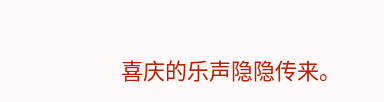喜庆的乐声隐隐传来。